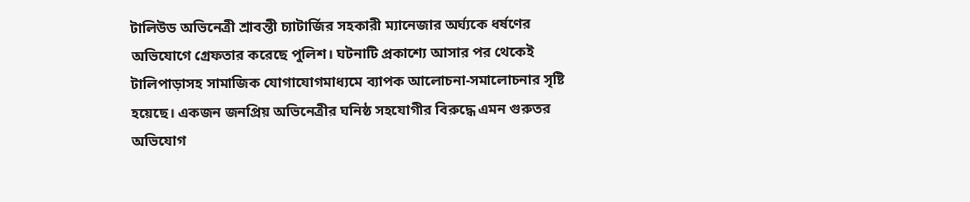টালিউড অভিনেত্রী শ্রাবন্তী চ্যাটার্জির সহকারী ম্যানেজার অর্ঘ্যকে ধর্ষণের অভিযোগে গ্রেফতার করেছে পুলিশ। ঘটনাটি প্রকাশ্যে আসার পর থেকেই টালিপাড়াসহ সামাজিক যোগাযোগমাধ্যমে ব্যাপক আলোচনা-সমালোচনার সৃষ্টি হয়েছে। একজন জনপ্রিয় অভিনেত্রীর ঘনিষ্ঠ সহযোগীর বিরুদ্ধে এমন গুরুতর অভিযোগ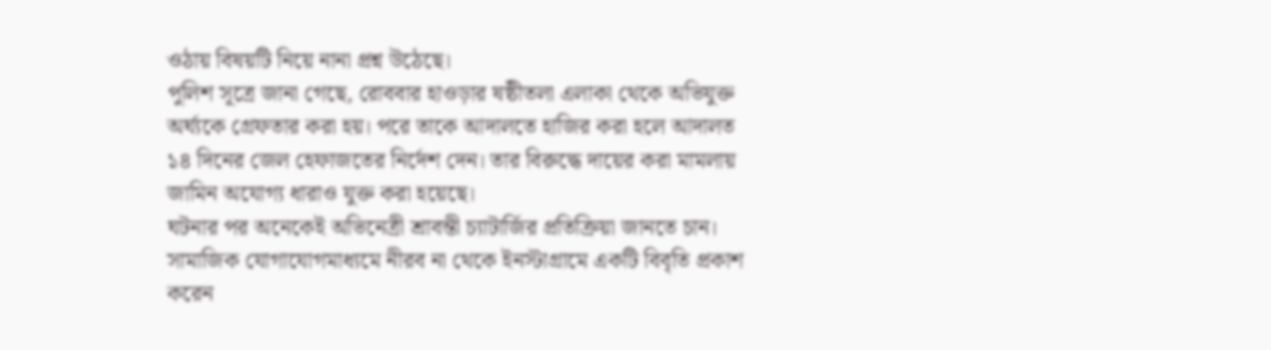ওঠায় বিষয়টি নিয়ে নানা প্রশ্ন উঠেছে।
পুলিশ সূত্রে জানা গেছে, রোববার হাওড়ার ষষ্ঠীতলা এলাকা থেকে অভিযুক্ত অর্ঘ্যকে গ্রেফতার করা হয়। পরে তাকে আদালতে হাজির করা হলে আদালত ১৪ দিনের জেল হেফাজতের নির্দেশ দেন। তার বিরুদ্ধে দায়ের করা মামলায় জামিন অযোগ্য ধারাও যুক্ত করা হয়েছে।
ঘটনার পর অনেকেই অভিনেত্রী শ্রাবন্তী চ্যাটার্জির প্রতিক্রিয়া জানতে চান। সামাজিক যোগাযোগমাধ্যমে নীরব না থেকে ইনস্টাগ্রামে একটি বিবৃতি প্রকাশ করেন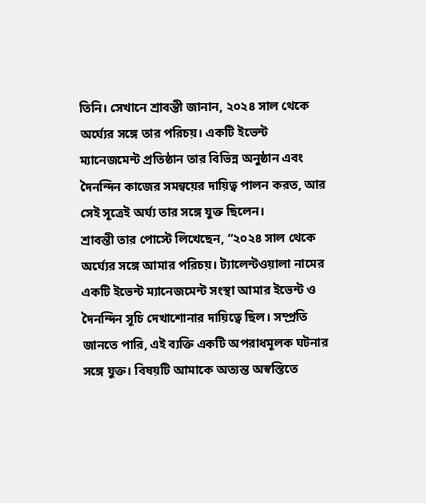তিনি। সেখানে শ্রাবন্তী জানান, ২০২৪ সাল থেকে অর্ঘ্যের সঙ্গে তার পরিচয়। একটি ইভেন্ট ম্যানেজমেন্ট প্রতিষ্ঠান তার বিভিন্ন অনুষ্ঠান এবং দৈনন্দিন কাজের সমন্বয়ের দায়িত্ব পালন করত, আর সেই সূত্রেই অর্ঘ্য তার সঙ্গে যুক্ত ছিলেন।
শ্রাবন্তী তার পোস্টে লিখেছেন, “২০২৪ সাল থেকে অর্ঘ্যের সঙ্গে আমার পরিচয়। ট্যালেন্টওয়ালা নামের একটি ইভেন্ট ম্যানেজমেন্ট সংস্থা আমার ইভেন্ট ও দৈনন্দিন সূচি দেখাশোনার দায়িত্বে ছিল। সম্প্রতি জানতে পারি, এই ব্যক্তি একটি অপরাধমূলক ঘটনার সঙ্গে যুক্ত। বিষয়টি আমাকে অত্যন্ত অস্বস্তিতে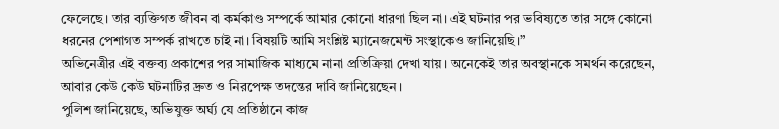ফেলেছে। তার ব্যক্তিগত জীবন বা কর্মকাণ্ড সম্পর্কে আমার কোনো ধারণা ছিল না। এই ঘটনার পর ভবিষ্যতে তার সঙ্গে কোনো ধরনের পেশাগত সম্পর্ক রাখতে চাই না। বিষয়টি আমি সংশ্লিষ্ট ম্যানেজমেন্ট সংস্থাকেও জানিয়েছি।”
অভিনেত্রীর এই বক্তব্য প্রকাশের পর সামাজিক মাধ্যমে নানা প্রতিক্রিয়া দেখা যায়। অনেকেই তার অবস্থানকে সমর্থন করেছেন, আবার কেউ কেউ ঘটনাটির দ্রুত ও নিরপেক্ষ তদন্তের দাবি জানিয়েছেন।
পুলিশ জানিয়েছে, অভিযুক্ত অর্ঘ্য যে প্রতিষ্ঠানে কাজ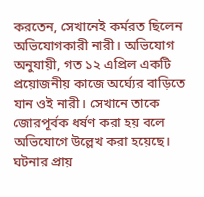করতেন, সেখানেই কর্মরত ছিলেন অভিযোগকারী নারী। অভিযোগ অনুযায়ী, গত ১২ এপ্রিল একটি প্রয়োজনীয় কাজে অর্ঘ্যের বাড়িতে যান ওই নারী। সেখানে তাকে জোরপূর্বক ধর্ষণ করা হয় বলে অভিযোগে উল্লেখ করা হয়েছে।
ঘটনার প্রায়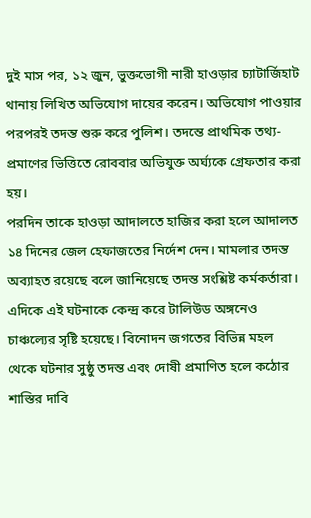দুই মাস পর, ১২ জুন, ভুক্তভোগী নারী হাওড়ার চ্যাটার্জিহাট থানায় লিখিত অভিযোগ দায়ের করেন। অভিযোগ পাওয়ার পরপরই তদন্ত শুরু করে পুলিশ। তদন্তে প্রাথমিক তথ্য-প্রমাণের ভিত্তিতে রোববার অভিযুক্ত অর্ঘ্যকে গ্রেফতার করা হয়।
পরদিন তাকে হাওড়া আদালতে হাজির করা হলে আদালত ১৪ দিনের জেল হেফাজতের নির্দেশ দেন। মামলার তদন্ত অব্যাহত রয়েছে বলে জানিয়েছে তদন্ত সংশ্লিষ্ট কর্মকর্তারা।
এদিকে এই ঘটনাকে কেন্দ্র করে টালিউড অঙ্গনেও চাঞ্চল্যের সৃষ্টি হয়েছে। বিনোদন জগতের বিভিন্ন মহল থেকে ঘটনার সুষ্ঠু তদন্ত এবং দোষী প্রমাণিত হলে কঠোর শাস্তির দাবি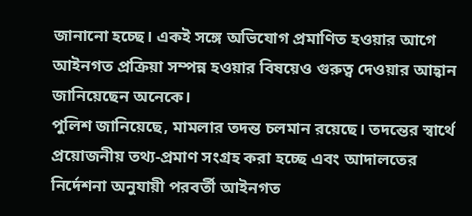জানানো হচ্ছে। একই সঙ্গে অভিযোগ প্রমাণিত হওয়ার আগে আইনগত প্রক্রিয়া সম্পন্ন হওয়ার বিষয়েও গুরুত্ব দেওয়ার আহ্বান জানিয়েছেন অনেকে।
পুলিশ জানিয়েছে, মামলার তদন্ত চলমান রয়েছে। তদন্তের স্বার্থে প্রয়োজনীয় তথ্য-প্রমাণ সংগ্রহ করা হচ্ছে এবং আদালতের নির্দেশনা অনুযায়ী পরবর্তী আইনগত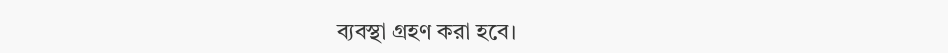ব্যবস্থা গ্রহণ করা হবে।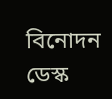বিনোদন ডেস্ক